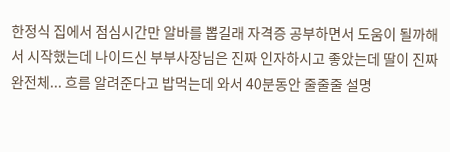한정식 집에서 점심시간만 알바를 뽑길래 자격증 공부하면서 도움이 될까해서 시작했는데 나이드신 부부사장님은 진짜 인자하시고 좋았는데 딸이 진짜 완전체... 흐름 알려준다고 밥먹는데 와서 40분동안 줄줄줄 설명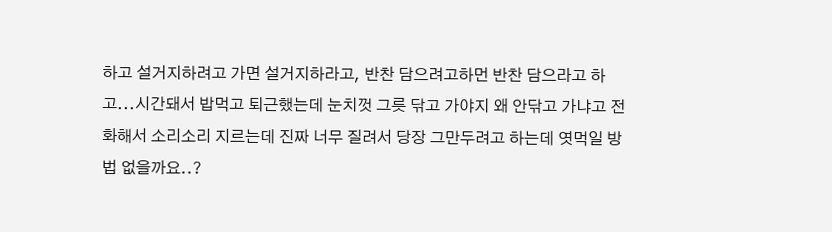하고 설거지하려고 가면 설거지하라고, 반찬 담으려고하먼 반찬 담으라고 하고...시간돼서 밥먹고 퇴근했는데 눈치껏 그릇 닦고 가야지 왜 안닦고 가냐고 전화해서 소리소리 지르는데 진짜 너무 질려서 당장 그만두려고 하는데 엿먹일 방법 없을까요..?